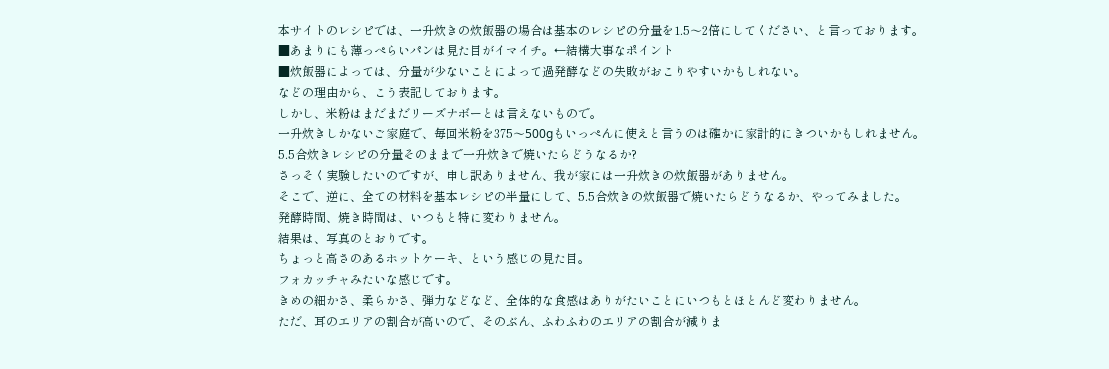本サイトのレシピでは、一升炊きの炊飯器の場合は基本のレシピの分量を1.5〜2倍にしてください、と言っております。
■あまりにも薄っぺらいパンは見た目がイマイチ。←結構大事なポイント
■炊飯器によっては、分量が少ないことによって過発酵などの失敗がおこりやすいかもしれない。
などの理由から、こう表記しております。
しかし、米粉はまだまだリーズナボーとは言えないもので。
一升炊きしかないご家庭で、毎回米粉を375〜500gもいっぺんに使えと言うのは確かに家計的にきついかもしれません。
5.5合炊きレシピの分量そのままで一升炊きで焼いたらどうなるか?
さっそく実験したいのですが、申し訳ありません、我が家には一升炊きの炊飯器がありません。
そこで、逆に、全ての材料を基本レシピの半量にして、5.5合炊きの炊飯器で焼いたらどうなるか、やってみました。
発酵時間、焼き時間は、いつもと特に変わりません。
結果は、写真のとおりです。
ちょっと高さのあるホットケーキ、という感じの見た目。
フォカッチャみたいな感じです。
きめの細かさ、柔らかさ、弾力などなど、全体的な食感はありがたいことにいつもとほとんど変わりません。
ただ、耳のエリアの割合が高いので、そのぶん、ふわふわのエリアの割合が減りま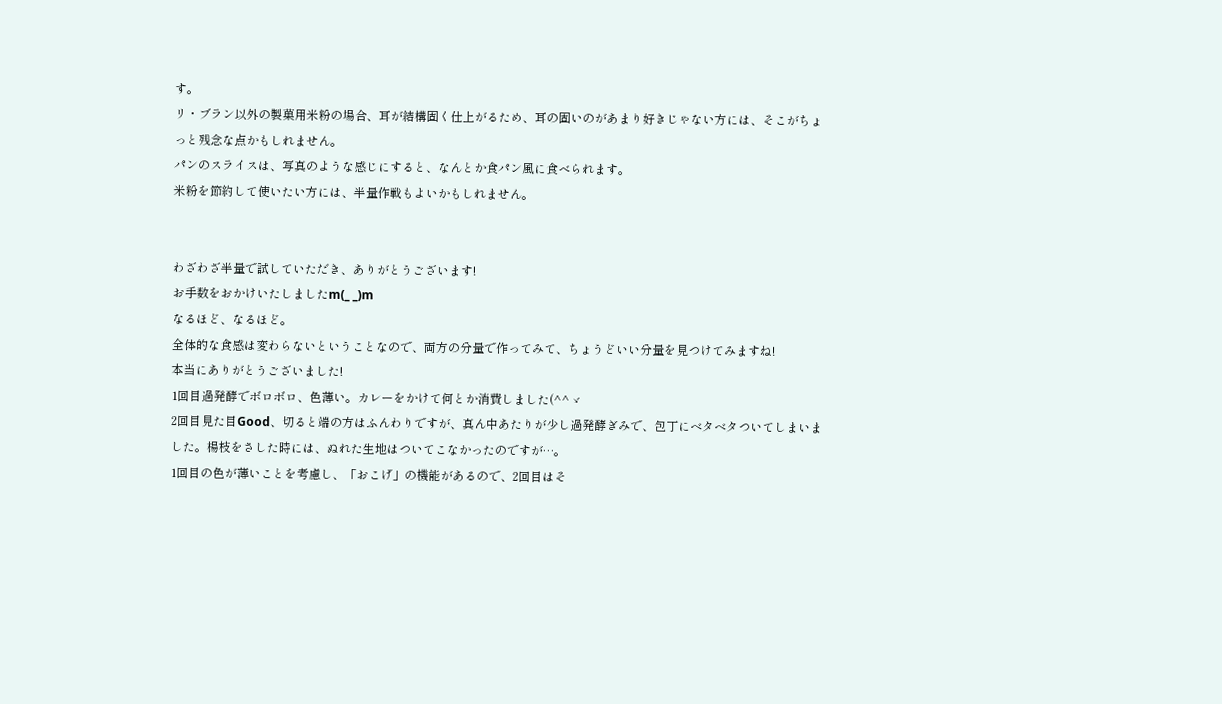す。
リ・ブラン以外の製菓用米粉の場合、耳が結構固く仕上がるため、耳の固いのがあまり好きじゃない方には、そこがちょっと残念な点かもしれません。
パンのスライスは、写真のような感じにすると、なんとか食パン風に食べられます。
米粉を節約して使いたい方には、半量作戦もよいかもしれません。


わざわざ半量で試していただき、ありがとうございます!
お手数をおかけいたしましたm(_ _)m
なるほど、なるほど。
全体的な食感は変わらないということなので、両方の分量で作ってみて、ちょうどいい分量を見つけてみますね!
本当にありがとうございました!
1回目過発酵でボロボロ、色薄い。カレーをかけて何とか消費しました(^^ゞ
2回目見た目Good、切ると端の方はふんわりですが、真ん中あたりが少し過発酵ぎみで、包丁にベタベタついてしまいました。楊枝をさした時には、ぬれた生地はついてこなかったのですが…。
1回目の色が薄いことを考慮し、「おこげ」の機能があるので、2回目はそ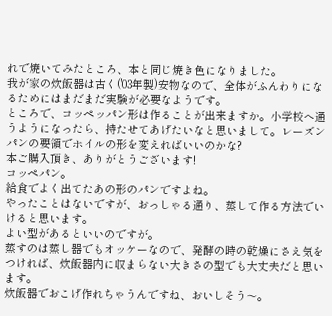れで焼いてみたところ、本と同じ焼き色になりました。
我が家の炊飯器は古く('03年製)安物なので、全体がふんわりになるためにはまだまだ実験が必要なようです。
ところで、コッペッパン形は作ることが出来ますか。小学校へ通うようになったら、持たせてあげたいなと思いまして。レーズンパンの要領でホイルの形を変えればいいのかな?
本ご購入頂き、ありがとうございます!
コッペパン。
給食でよく出てたあの形のパンですよね。
やったことはないですが、おっしゃる通り、蒸して作る方法でいけると思います。
よい型があるといいのですが。
蒸すのは蒸し器でもオッケーなので、発酵の時の乾燥にさえ気をつければ、炊飯器内に収まらない大きさの型でも大丈夫だと思います。
炊飯器でおこげ作れちゃうんですね、おいしそう〜。